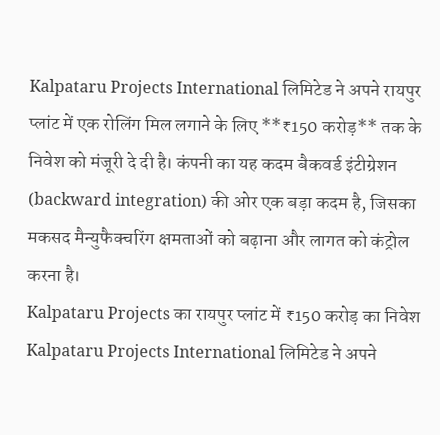Kalpataru Projects International लिमिटेड ने अपने रायपुर प्लांट में एक रोलिंग मिल लगाने के लिए **₹150 करोड़** तक के निवेश को मंजूरी दे दी है। कंपनी का यह कदम बैकवर्ड इंटीग्रेशन (backward integration) की ओर एक बड़ा कदम है, जिसका मकसद मैन्युफैक्चरिंग क्षमताओं को बढ़ाना और लागत को कंट्रोल करना है।
Kalpataru Projects का रायपुर प्लांट में ₹150 करोड़ का निवेश
Kalpataru Projects International लिमिटेड ने अपने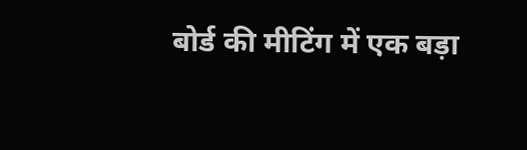बोर्ड की मीटिंग में एक बड़ा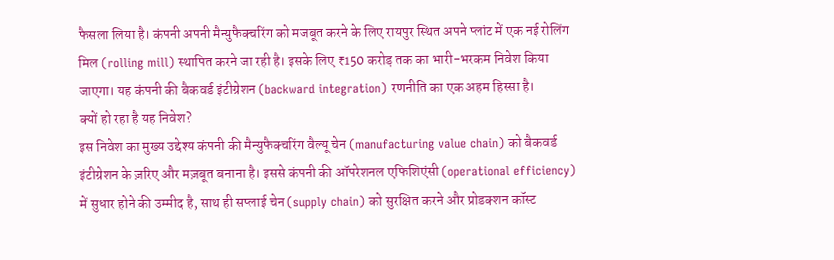फैसला लिया है। कंपनी अपनी मैन्युफैक्चरिंग को मजबूत करने के लिए रायपुर स्थित अपने प्लांट में एक नई रोलिंग मिल (rolling mill) स्थापित करने जा रही है। इसके लिए ₹150 करोड़ तक का भारी-भरकम निवेश किया जाएगा। यह कंपनी की बैकवर्ड इंटीग्रेशन (backward integration) रणनीति का एक अहम हिस्सा है।
क्यों हो रहा है यह निवेश?
इस निवेश का मुख्य उद्देश्य कंपनी की मैन्युफैक्चरिंग वैल्यू चेन (manufacturing value chain) को बैकवर्ड इंटीग्रेशन के ज़रिए और मज़बूत बनाना है। इससे कंपनी की ऑपरेशनल एफिशिएंसी (operational efficiency) में सुधार होने की उम्मीद है, साथ ही सप्लाई चेन (supply chain) को सुरक्षित करने और प्रोडक्शन कॉस्ट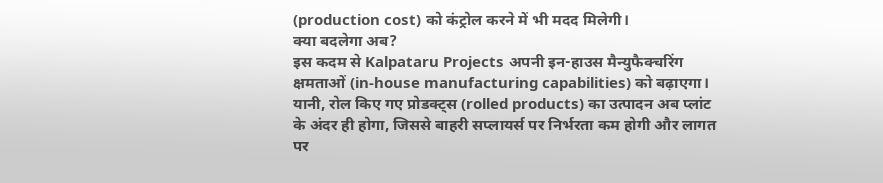(production cost) को कंट्रोल करने में भी मदद मिलेगी।
क्या बदलेगा अब?
इस कदम से Kalpataru Projects अपनी इन-हाउस मैन्युफैक्चरिंग क्षमताओं (in-house manufacturing capabilities) को बढ़ाएगा। यानी, रोल किए गए प्रोडक्ट्स (rolled products) का उत्पादन अब प्लांट के अंदर ही होगा, जिससे बाहरी सप्लायर्स पर निर्भरता कम होगी और लागत पर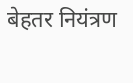बेहतर नियंत्रण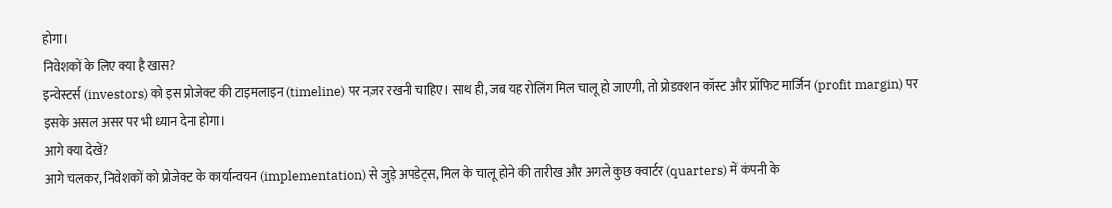होगा।
निवेशकों के लिए क्या है खास?
इन्वेस्टर्स (investors) को इस प्रोजेक्ट की टाइमलाइन (timeline) पर नज़र रखनी चाहिए। साथ ही, जब यह रोलिंग मिल चालू हो जाएगी, तो प्रोडक्शन कॉस्ट और प्रॉफिट मार्जिन (profit margin) पर इसके असल असर पर भी ध्यान देना होगा।
आगे क्या देखें?
आगे चलकर, निवेशकों को प्रोजेक्ट के कार्यान्वयन (implementation) से जुड़े अपडेट्स, मिल के चालू होने की तारीख और अगले कुछ क्वार्टर (quarters) में कंपनी के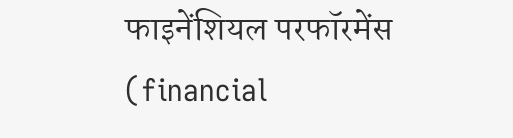फाइनेंशियल परफॉरमेंस (financial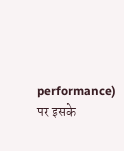performance) पर इसके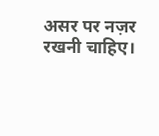असर पर नज़र रखनी चाहिए।